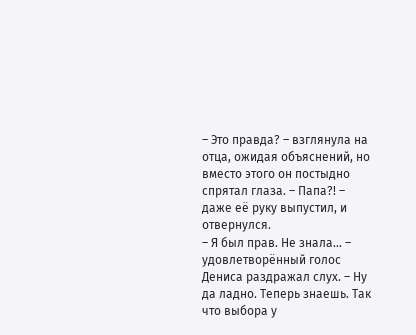– Это правда? – взглянула на отца, ожидая объяснений, но вместо этого он постыдно спрятал глаза. – Папа?! – даже её руку выпустил, и отвернулся.
– Я был прав. Не знала… – удовлетворённый голос Дениса раздражал слух. – Ну да ладно. Теперь знаешь. Так что выбора у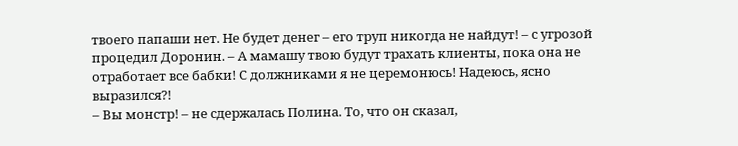твоего папаши нет. Не будет денег – его труп никогда не найдут! – с угрозой процедил Доронин. – А мамашу твою будут трахать клиенты, пока она не отработает все бабки! С должниками я не церемонюсь! Надеюсь, ясно выразился?!
– Вы монстр! – не сдержалась Полина. То, что он сказал,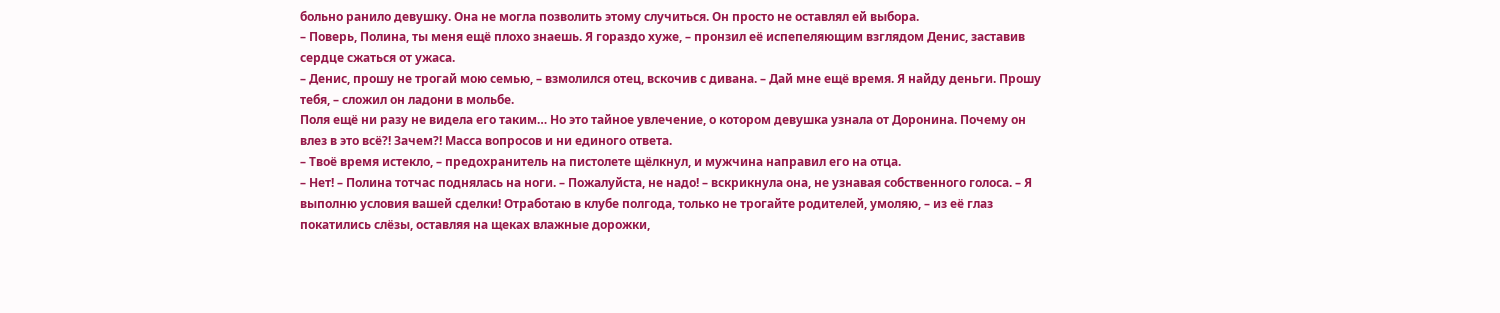больно ранило девушку. Она не могла позволить этому случиться. Он просто не оставлял ей выбора.
– Поверь, Полина, ты меня ещё плохо знаешь. Я гораздо хуже, – пронзил её испепеляющим взглядом Денис, заставив сердце сжаться от ужаса.
– Денис, прошу не трогай мою семью, – взмолился отец, вскочив с дивана. – Дай мне ещё время. Я найду деньги. Прошу тебя, – сложил он ладони в мольбе.
Поля ещё ни разу не видела его таким… Но это тайное увлечение, о котором девушка узнала от Доронина. Почему он влез в это всё?! Зачем?! Масса вопросов и ни единого ответа.
– Твоё время истекло, – предохранитель на пистолете щёлкнул, и мужчина направил его на отца.
– Нет! – Полина тотчас поднялась на ноги. – Пожалуйста, не надо! – вскрикнула она, не узнавая собственного голоса. – Я выполню условия вашей сделки! Отработаю в клубе полгода, только не трогайте родителей, умоляю, – из её глаз покатились слёзы, оставляя на щеках влажные дорожки,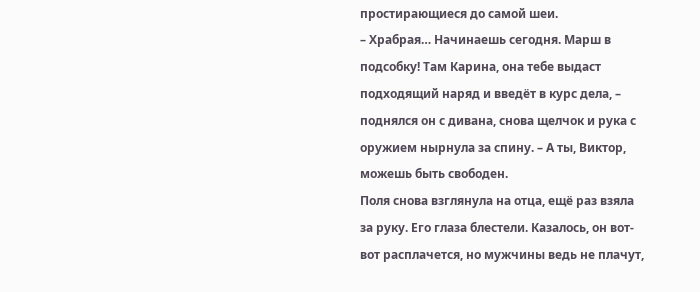простирающиеся до самой шеи.
– Храбрая… Начинаешь сегодня. Марш в подсобку! Там Карина, она тебе выдаст подходящий наряд и введёт в курс дела, – поднялся он с дивана, снова щелчок и рука с оружием нырнула за спину. – А ты, Виктор, можешь быть свободен.
Поля снова взглянула на отца, ещё раз взяла за руку. Его глаза блестели. Казалось, он вот-вот расплачется, но мужчины ведь не плачут,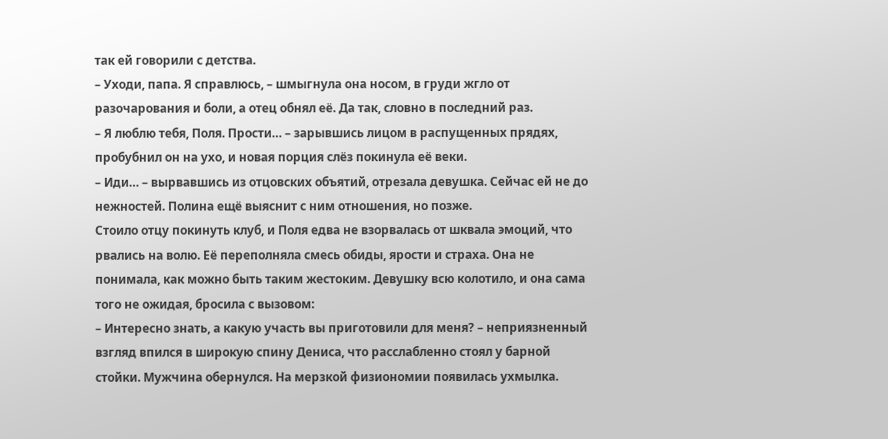так ей говорили с детства.
– Уходи, папа. Я справлюсь, – шмыгнула она носом, в груди жгло от разочарования и боли, а отец обнял её. Да так, словно в последний раз.
– Я люблю тебя, Поля. Прости… – зарывшись лицом в распущенных прядях, пробубнил он на ухо, и новая порция слёз покинула её веки.
– Иди… – вырвавшись из отцовских объятий, отрезала девушка. Сейчас ей не до нежностей. Полина ещё выяснит с ним отношения, но позже.
Стоило отцу покинуть клуб, и Поля едва не взорвалась от шквала эмоций, что рвались на волю. Её переполняла смесь обиды, ярости и страха. Она не понимала, как можно быть таким жестоким. Девушку всю колотило, и она сама того не ожидая, бросила с вызовом:
– Интересно знать, а какую участь вы приготовили для меня? – неприязненный взгляд впился в широкую спину Дениса, что расслабленно стоял у барной стойки. Мужчина обернулся. На мерзкой физиономии появилась ухмылка.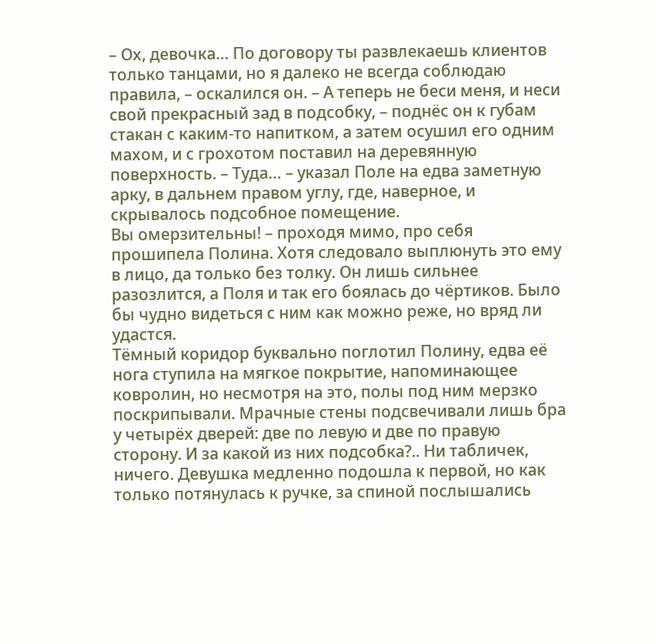– Ох, девочка… По договору ты развлекаешь клиентов только танцами, но я далеко не всегда соблюдаю правила, – оскалился он. – А теперь не беси меня, и неси свой прекрасный зад в подсобку, – поднёс он к губам стакан с каким-то напитком, а затем осушил его одним махом, и с грохотом поставил на деревянную поверхность. – Туда… – указал Поле на едва заметную арку, в дальнем правом углу, где, наверное, и скрывалось подсобное помещение.
Вы омерзительны! – проходя мимо, про себя прошипела Полина. Хотя следовало выплюнуть это ему в лицо, да только без толку. Он лишь сильнее разозлится, а Поля и так его боялась до чёртиков. Было бы чудно видеться с ним как можно реже, но вряд ли удастся.
Тёмный коридор буквально поглотил Полину, едва её нога ступила на мягкое покрытие, напоминающее ковролин, но несмотря на это, полы под ним мерзко поскрипывали. Мрачные стены подсвечивали лишь бра у четырёх дверей: две по левую и две по правую сторону. И за какой из них подсобка?.. Ни табличек, ничего. Девушка медленно подошла к первой, но как только потянулась к ручке, за спиной послышались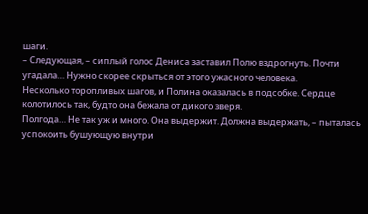шаги.
– Следующая, – сиплый голос Дениса заставил Полю вздрогнуть. Почти угадала… Нужно скорее скрыться от этого ужасного человека.
Несколько торопливых шагов, и Полина оказалась в подсобке. Сердце колотилось так, будто она бежала от дикого зверя.
Полгода… Не так уж и много. Она выдержит. Должна выдержать, – пыталась успокоить бушующую внутри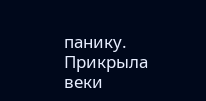панику. Прикрыла веки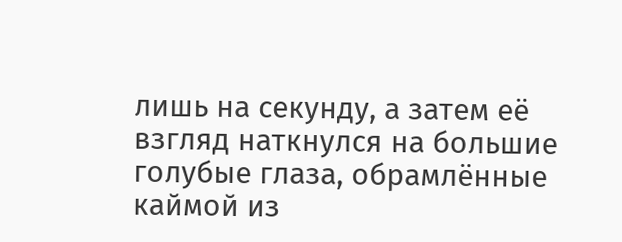лишь на секунду, а затем её взгляд наткнулся на большие голубые глаза, обрамлённые каймой из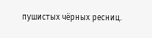пушистых чёрных ресниц.